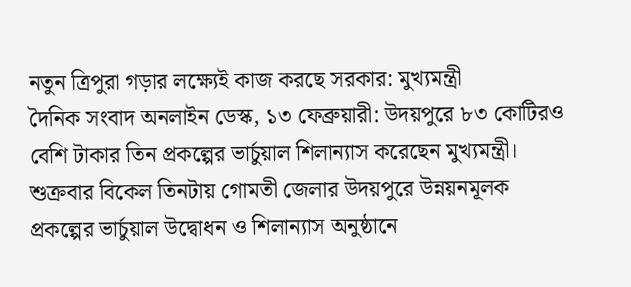নতুন ত্রিপুরা গড়ার লক্ষ্যেই কাজ করছে সরকার: মুখ্যমন্ত্রী
দৈনিক সংবাদ অনলাইন ডেস্ক, ১৩ ফেব্রুয়ারী: উদয়পুরে ৮৩ কোটিরও বেশি টাকার তিন প্রকল্পের ভার্চুয়াল শিলান্যাস করেছেন মুখ্যমন্ত্রী। শুক্রবার বিকেল তিনটায় গোমতী জেলার উদয়পুরে উন্নয়নমূলক প্রকল্পের ভার্চুয়াল উদ্বোধন ও শিলান্যাস অনুষ্ঠানে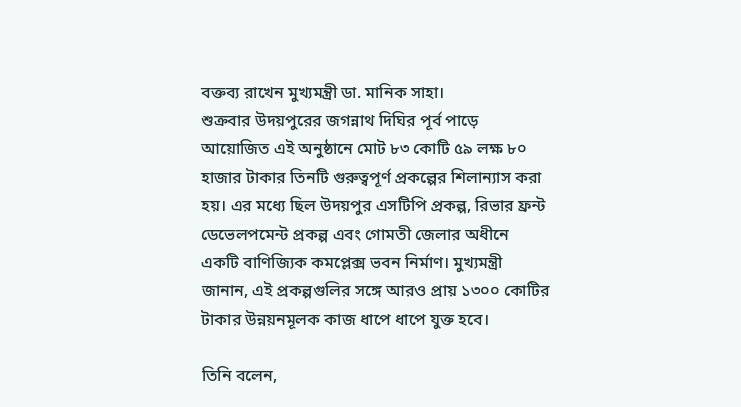বক্তব্য রাখেন মুখ্যমন্ত্রী ডা. মানিক সাহা।
শুক্রবার উদয়পুরের জগন্নাথ দিঘির পূর্ব পাড়ে আয়োজিত এই অনুষ্ঠানে মোট ৮৩ কোটি ৫৯ লক্ষ ৮০ হাজার টাকার তিনটি গুরুত্বপূর্ণ প্রকল্পের শিলান্যাস করা হয়। এর মধ্যে ছিল উদয়পুর এসটিপি প্রকল্প, রিভার ফ্রন্ট ডেভেলপমেন্ট প্রকল্প এবং গোমতী জেলার অধীনে একটি বাণিজ্যিক কমপ্লেক্স ভবন নির্মাণ। মুখ্যমন্ত্রী জানান, এই প্রকল্পগুলির সঙ্গে আরও প্রায় ১৩০০ কোটির টাকার উন্নয়নমূলক কাজ ধাপে ধাপে যুক্ত হবে।

তিনি বলেন,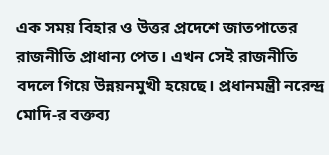এক সময় বিহার ও উত্তর প্রদেশে জাতপাতের রাজনীতি প্রাধান্য পেত। এখন সেই রাজনীতি বদলে গিয়ে উন্নয়নমুখী হয়েছে। প্রধানমন্ত্রী নরেন্দ্র মোদি-র বক্তব্য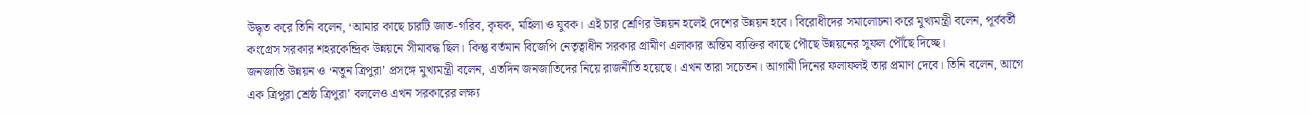উদ্ধৃত করে তিনি বলেন, ‘আমার কাছে চারটি জাত-গরিব, কৃষক, মহিলা ও যুবক। এই চার শ্রেণির উন্নয়ন হলেই দেশের উন্নয়ন হবে। বিরোধীদের সমালোচনা করে মুখ্যমন্ত্রী বলেন, পূর্ববর্তী কংগ্রেস সরকার শহরকেন্দ্রিক উন্নয়নে সীমাবদ্ধ ছিল। কিন্তু বর্তমান বিজেপি নেতৃত্বাধীন সরকার গ্রামীণ এলাকার অন্তিম ব্যক্তির কাছে পৌছে উন্নয়নের সুফল পৌঁছে দিচ্ছে।
জনজাতি উন্নয়ন ও ‘নতুন ত্রিপুরা’ প্রসঙ্গে মুখ্যমন্ত্রী বলেন, এতদিন জনজাতিদের নিয়ে রাজনীতি হয়েছে। এখন তারা সচেতন। আগামী দিনের ফলাফলই তার প্রমাণ দেবে। তিনি বলেন, আগে এক ত্রিপুরা শ্রেষ্ঠ ত্রিপুরা’ বললেও এখন সরকারের লক্ষ্য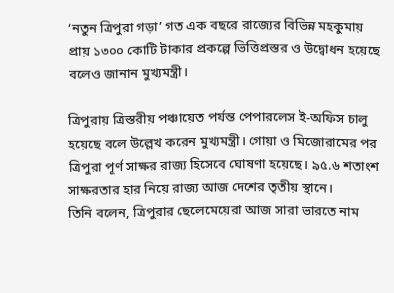‘নতুন ত্রিপুরা গড়া’ গত এক বছরে রাজ্যের বিভিন্ন মহকুমায় প্রায় ১৩০০ কোটি টাকার প্রকল্পে ভিত্তিপ্রস্তর ও উদ্বোধন হয়েছে বলেও জানান মুখ্যমন্ত্রী।

ত্রিপুরায় ত্রিস্তরীয় পঞ্চায়েত পর্যন্ত পেপারলেস ই-অফিস চালু হয়েছে বলে উল্লেখ করেন মুখ্যমন্ত্রী। গোয়া ও মিজোরামের পর ত্রিপুরা পূর্ণ সাক্ষর রাজ্য হিসেবে ঘোষণা হয়েছে। ৯৫.৬ শতাংশ সাক্ষরতার হার নিয়ে রাজ্য আজ দেশের তৃতীয় স্থানে।
তিনি বলেন, ত্রিপুরার ছেলেমেয়েরা আজ সারা ভারতে নাম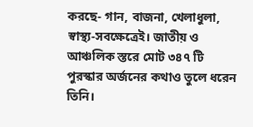করছে- গান, বাজনা, খেলাধুলা, স্বাস্থ্য-সবক্ষেত্রেই। জাতীয় ও আঞ্চলিক স্তরে মোট ৩৪৭ টি পুরস্কার অর্জনের কথাও তুলে ধরেন তিনি।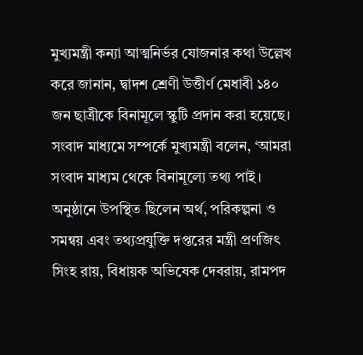মুখ্যমন্ত্রী কন্যা আত্মনির্ভর যোজনার কথা উল্লেখ করে জানান, দ্বাদশ শ্রেণী উত্তীর্ণ মেধাবী ১৪০ জন ছাত্রীকে বিনামূলে স্কুটি প্রদান করা হয়েছে। সংবাদ মাধ্যমে সম্পর্কে মুখ্যমন্ত্রী বলেন, ‘আমরা সংবাদ মাধ্যম থেকে বিনামূল্যে তথ্য পাই।
অনুষ্ঠানে উপস্থিত ছিলেন অর্থ, পরিকল্পনা ও সমন্বয় এবং তথ্যপ্রযুক্তি দপ্তরের মন্ত্রী প্রণজিৎ সিংহ রায়, বিধায়ক অভিষেক দেবরায়, রামপদ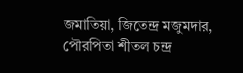জমাতিয়া, জিতেন্দ্র মজুমদার, পৌরপিতা শীতল চন্দ্র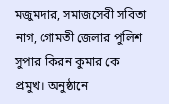মজুমদার, সমাজসেবী সবিতা নাগ, গোমতী জেলার পুলিশ সুপার কিরন কুমার কে প্রমুখ। অনুষ্ঠানে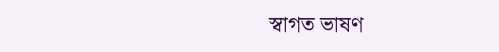স্বাগত ভাষণ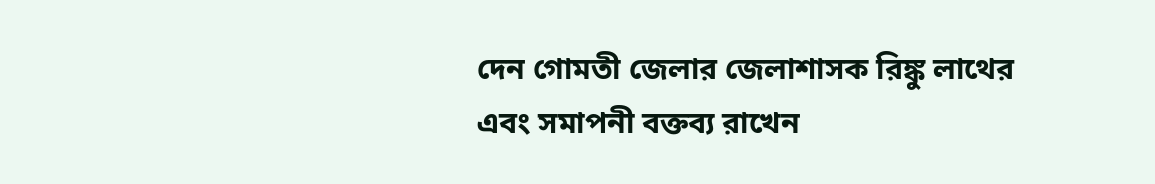দেন গোমতী জেলার জেলাশাসক রিঙ্কু লাথের এবং সমাপনী বক্তব্য রাখেন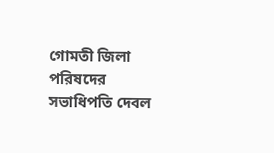গোমতী জিলা পরিষদের সভাধিপতি দেবল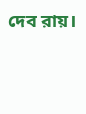দেব রায়।